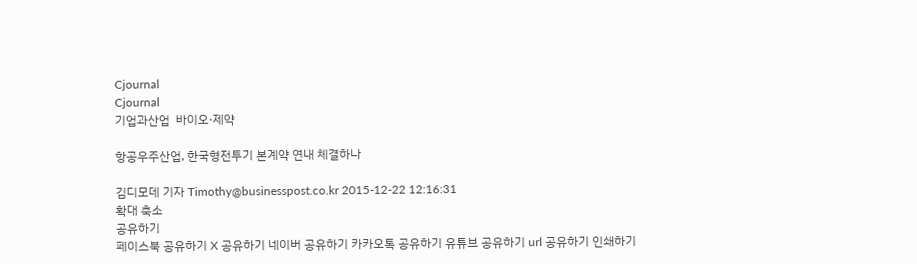Cjournal
Cjournal
기업과산업  바이오·제약

항공우주산업, 한국형전투기 본계약 연내 체결하나

김디모데 기자 Timothy@businesspost.co.kr 2015-12-22 12:16:31
확대 축소
공유하기
페이스북 공유하기 X 공유하기 네이버 공유하기 카카오톡 공유하기 유튜브 공유하기 url 공유하기 인쇄하기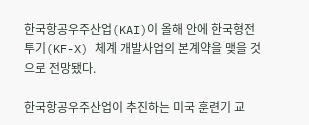한국항공우주산업(KAI)이 올해 안에 한국형전투기(KF-X) 체계 개발사업의 본계약을 맺을 것으로 전망됐다.

한국항공우주산업이 추진하는 미국 훈련기 교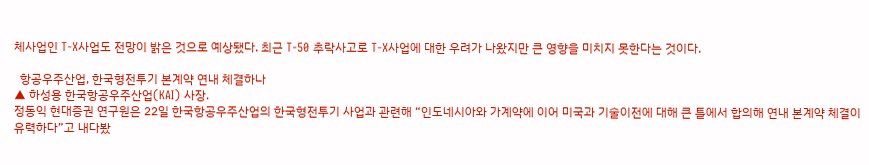체사업인 T-X사업도 전망이 밝은 것으로 예상됐다. 최근 T-50 추락사고로 T-X사업에 대한 우려가 나왔지만 큰 영향을 미치지 못한다는 것이다.

  항공우주산업, 한국형전투기 본계약 연내 체결하나
▲ 하성용 한국항공우주산업(KAI) 사장.
정동익 현대증권 연구원은 22일 한국항공우주산업의 한국형전투기 사업과 관련해 “인도네시아와 가계약에 이어 미국과 기술이전에 대해 큰 틀에서 합의해 연내 본계약 체결이 유력하다”고 내다봤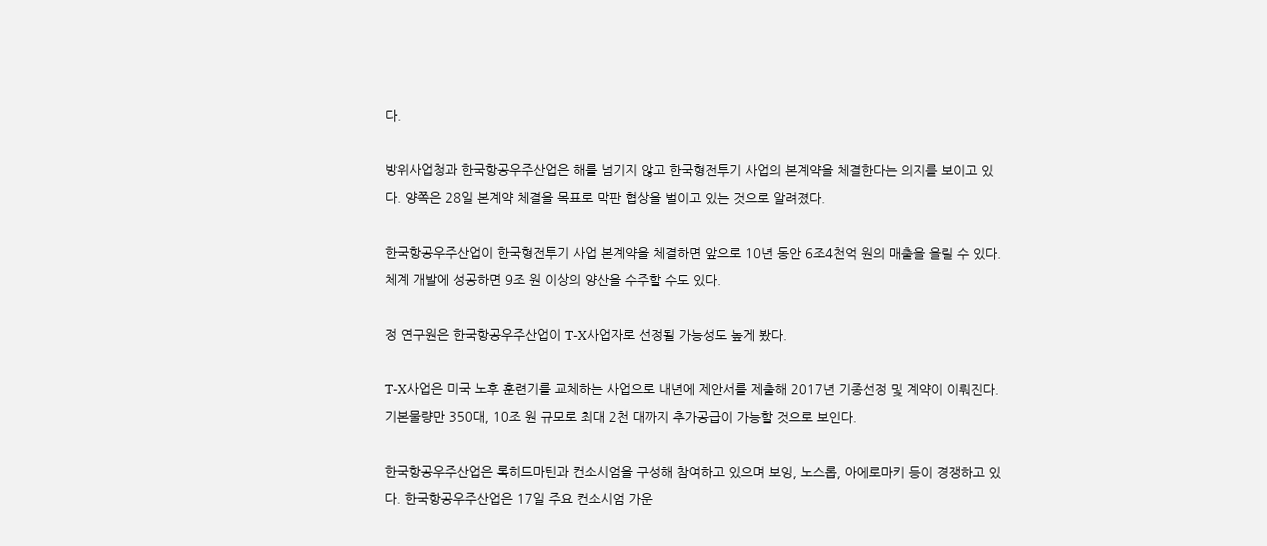다.

방위사업청과 한국항공우주산업은 해를 넘기지 않고 한국형전투기 사업의 본계약을 체결한다는 의지를 보이고 있다. 양쪽은 28일 본계약 체결을 목표로 막판 협상을 벌이고 있는 것으로 알려졌다.

한국항공우주산업이 한국형전투기 사업 본계약을 체결하면 앞으로 10년 동안 6조4천억 원의 매출을 올릴 수 있다. 체계 개발에 성공하면 9조 원 이상의 양산을 수주할 수도 있다.

정 연구원은 한국항공우주산업이 T-X사업자로 선정될 가능성도 높게 봤다.

T-X사업은 미국 노후 훈련기를 교체하는 사업으로 내년에 제안서를 제출해 2017년 기종선정 및 계약이 이뤄진다. 기본물량만 350대, 10조 원 규모로 최대 2천 대까지 추가공급이 가능할 것으로 보인다.

한국항공우주산업은 록히드마틴과 컨소시엄을 구성해 참여하고 있으며 보잉, 노스롭, 아에로마키 등이 경쟁하고 있다. 한국항공우주산업은 17일 주요 컨소시엄 가운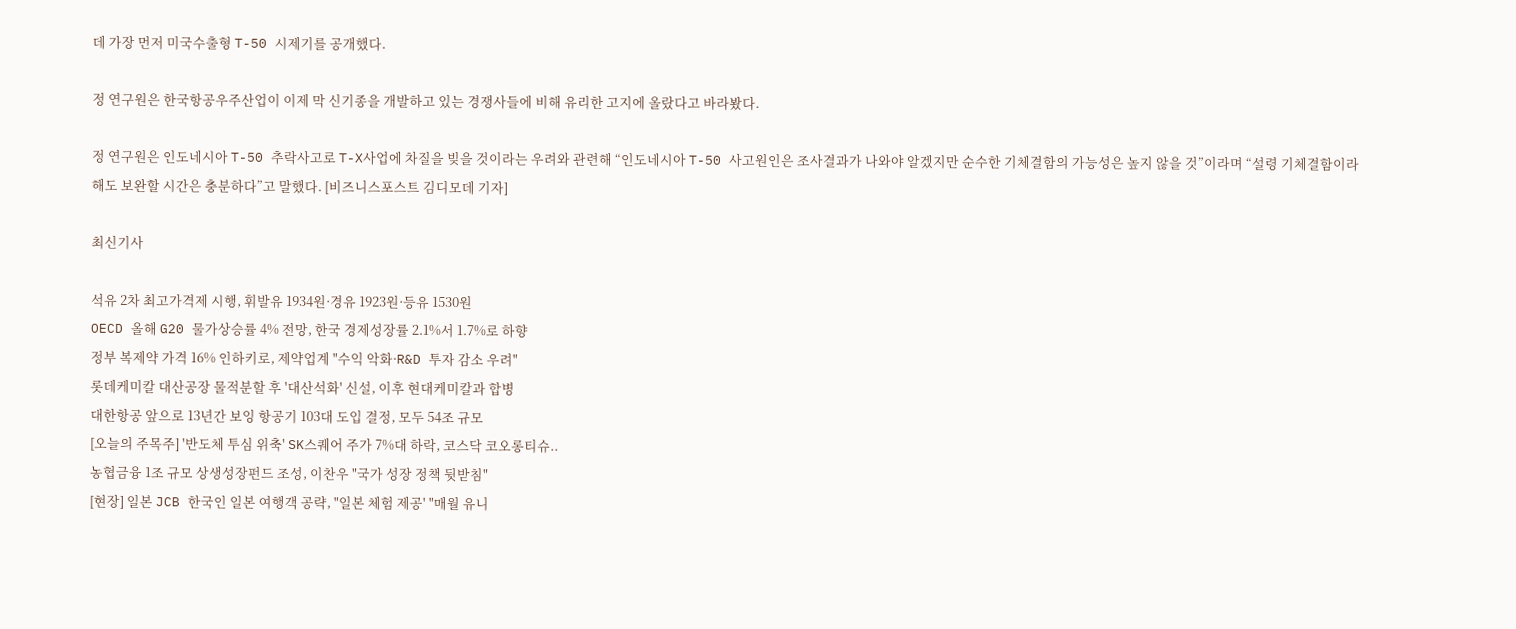데 가장 먼저 미국수출형 T-50 시제기를 공개했다.

정 연구원은 한국항공우주산업이 이제 막 신기종을 개발하고 있는 경쟁사들에 비해 유리한 고지에 올랐다고 바라봤다.

정 연구원은 인도네시아 T-50 추락사고로 T-X사업에 차질을 빚을 것이라는 우려와 관련해 “인도네시아 T-50 사고원인은 조사결과가 나와야 알겠지만 순수한 기체결함의 가능성은 높지 않을 것”이라며 “설령 기체결함이라 해도 보완할 시간은 충분하다”고 말했다. [비즈니스포스트 김디모데 기자]

최신기사

석유 2차 최고가격제 시행, 휘발유 1934원·경유 1923원·등유 1530원
OECD 올해 G20 물가상승률 4% 전망, 한국 경제성장률 2.1%서 1.7%로 하향
정부 복제약 가격 16% 인하키로, 제약업계 "수익 악화·R&D 투자 감소 우려"
롯데케미칼 대산공장 물적분할 후 '대산석화' 신설, 이후 현대케미칼과 합병
대한항공 앞으로 13년간 보잉 항공기 103대 도입 결정, 모두 54조 규모
[오늘의 주목주] '반도체 투심 위축' SK스퀘어 주가 7%대 하락, 코스닥 코오롱티슈..
농협금융 1조 규모 상생성장펀드 조성, 이찬우 "국가 성장 정책 뒷받침"
[현장] 일본 JCB 한국인 일본 여행객 공략, "일본 체험 제공' "매월 유니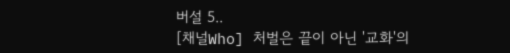버설 5..
[채널Who] 처벌은 끝이 아닌 '교화'의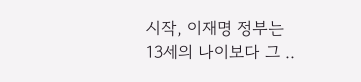시작, 이재명 정부는 13세의 나이보다 그 ..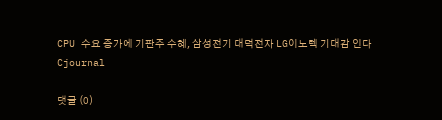CPU 수요 증가에 기판주 수혜, 삼성전기 대덕전자 LG이노텍 기대감 인다
Cjournal

댓글 (0)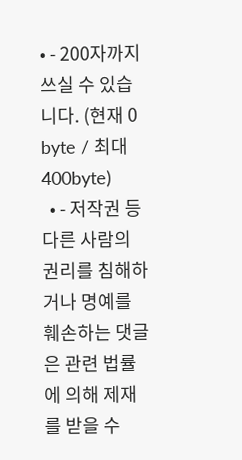• - 200자까지 쓰실 수 있습니다. (현재 0 byte / 최대 400byte)
  • - 저작권 등 다른 사람의 권리를 침해하거나 명예를 훼손하는 댓글은 관련 법률에 의해 제재를 받을 수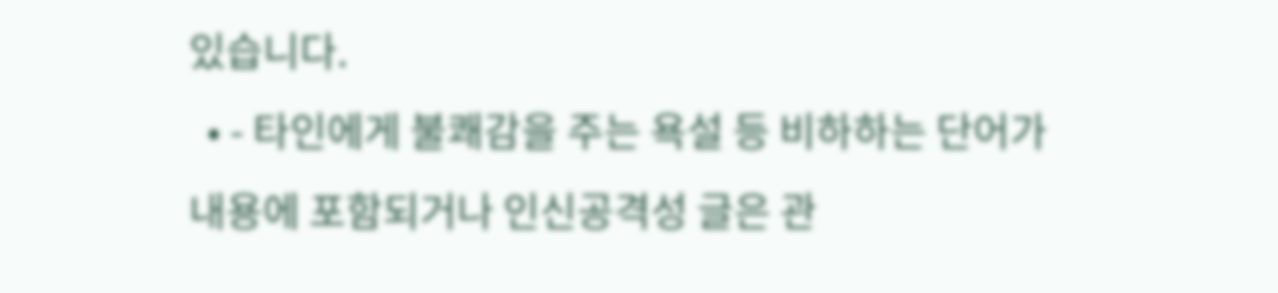있습니다.
  • - 타인에게 불쾌감을 주는 욕설 등 비하하는 단어가 내용에 포함되거나 인신공격성 글은 관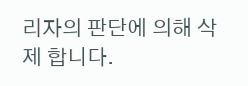리자의 판단에 의해 삭제 합니다.